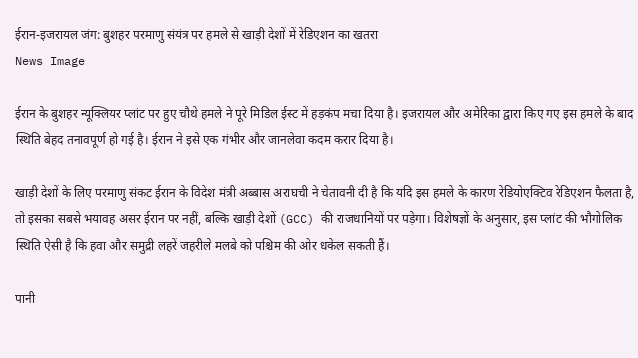ईरान-इजरायल जंग: बुशहर परमाणु संयंत्र पर हमले से खाड़ी देशों में रेडिएशन का खतरा
News Image

ईरान के बुशहर न्यूक्लियर प्लांट पर हुए चौथे हमले ने पूरे मिडिल ईस्ट में हड़कंप मचा दिया है। इजरायल और अमेरिका द्वारा किए गए इस हमले के बाद स्थिति बेहद तनावपूर्ण हो गई है। ईरान ने इसे एक गंभीर और जानलेवा कदम करार दिया है।

खाड़ी देशों के लिए परमाणु संकट ईरान के विदेश मंत्री अब्बास अराघची ने चेतावनी दी है कि यदि इस हमले के कारण रेडियोएक्टिव रेडिएशन फैलता है, तो इसका सबसे भयावह असर ईरान पर नहीं, बल्कि खाड़ी देशों (GCC) की राजधानियों पर पड़ेगा। विशेषज्ञों के अनुसार, इस प्लांट की भौगोलिक स्थिति ऐसी है कि हवा और समुद्री लहरें जहरीले मलबे को पश्चिम की ओर धकेल सकती हैं।

पानी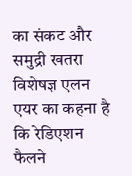का संकट और समुद्री खतरा विशेषज्ञ एलन एयर का कहना है कि रेडिएशन फैलने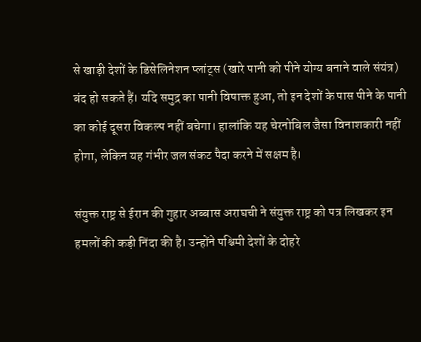से खाड़ी देशों के डिसेलिनेशन प्लांट्स (खारे पानी को पीने योग्य बनाने वाले संयंत्र) बंद हो सकते हैं। यदि समुद्र का पानी विषाक्त हुआ, तो इन देशों के पास पीने के पानी का कोई दूसरा विकल्प नहीं बचेगा। हालांकि यह चेरनोबिल जैसा विनाशकारी नहीं होगा, लेकिन यह गंभीर जल संकट पैदा करने में सक्षम है।

संयुक्त राष्ट्र से ईरान की गुहार अब्बास अराघची ने संयुक्त राष्ट्र को पत्र लिखकर इन हमलों की कड़ी निंदा की है। उन्होंने पश्चिमी देशों के दोहरे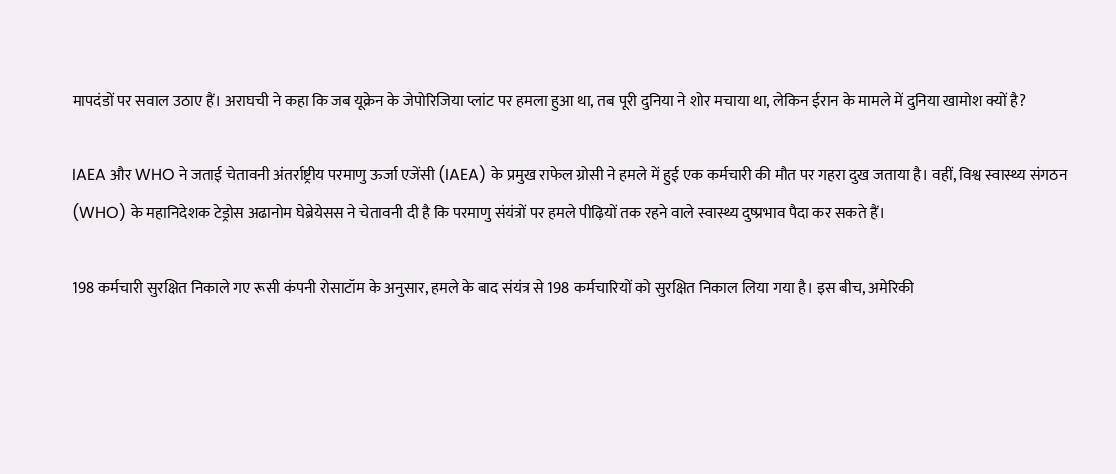मापदंडों पर सवाल उठाए हैं। अराघची ने कहा कि जब यूक्रेन के जेपोरिजिया प्लांट पर हमला हुआ था, तब पूरी दुनिया ने शोर मचाया था, लेकिन ईरान के मामले में दुनिया खामोश क्यों है?

IAEA और WHO ने जताई चेतावनी अंतर्राष्ट्रीय परमाणु ऊर्जा एजेंसी (IAEA) के प्रमुख राफेल ग्रोसी ने हमले में हुई एक कर्मचारी की मौत पर गहरा दुख जताया है। वहीं, विश्व स्वास्थ्य संगठन (WHO) के महानिदेशक टेड्रोस अढानोम घेब्रेयेसस ने चेतावनी दी है कि परमाणु संयंत्रों पर हमले पीढ़ियों तक रहने वाले स्वास्थ्य दुष्प्रभाव पैदा कर सकते हैं।

198 कर्मचारी सुरक्षित निकाले गए रूसी कंपनी रोसाटॉम के अनुसार, हमले के बाद संयंत्र से 198 कर्मचारियों को सुरक्षित निकाल लिया गया है। इस बीच, अमेरिकी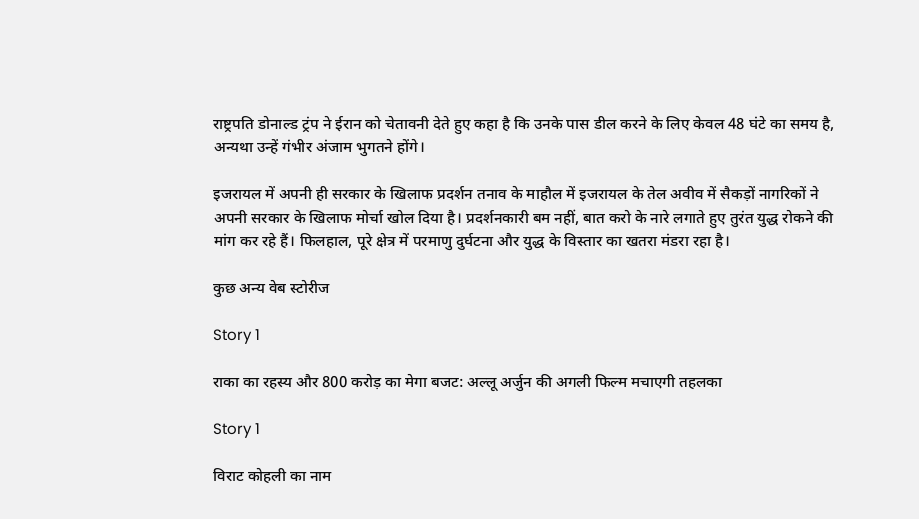राष्ट्रपति डोनाल्ड ट्रंप ने ईरान को चेतावनी देते हुए कहा है कि उनके पास डील करने के लिए केवल 48 घंटे का समय है, अन्यथा उन्हें गंभीर अंजाम भुगतने होंगे।

इजरायल में अपनी ही सरकार के खिलाफ प्रदर्शन तनाव के माहौल में इजरायल के तेल अवीव में सैकड़ों नागरिकों ने अपनी सरकार के खिलाफ मोर्चा खोल दिया है। प्रदर्शनकारी बम नहीं, बात करो के नारे लगाते हुए तुरंत युद्ध रोकने की मांग कर रहे हैं। फिलहाल, पूरे क्षेत्र में परमाणु दुर्घटना और युद्ध के विस्तार का खतरा मंडरा रहा है।

कुछ अन्य वेब स्टोरीज

Story 1

राका का रहस्य और 800 करोड़ का मेगा बजट: अल्लू अर्जुन की अगली फिल्म मचाएगी तहलका

Story 1

विराट कोहली का नाम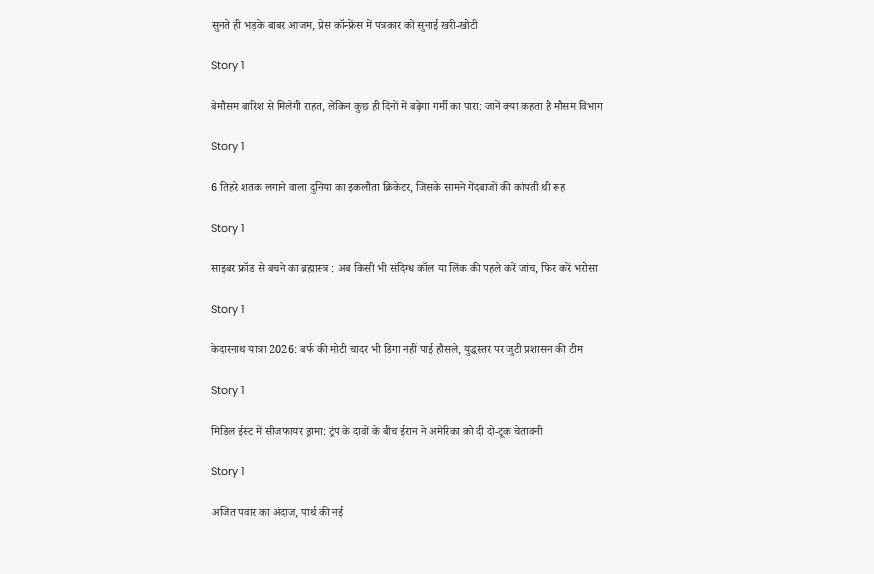सुनते ही भड़के बाबर आजम, प्रेस कॉन्फ्रेंस में पत्रकार को सुनाई खरी-खोटी

Story 1

बेमौसम बारिश से मिलेगी राहत, लेकिन कुछ ही दिनों में बढ़ेगा गर्मी का पारा: जानें क्या कहता है मौसम विभाग

Story 1

6 तिहरे शतक लगाने वाला दुनिया का इकलौता क्रिकेटर, जिसके सामने गेंदबाजों की कांपती थी रूह

Story 1

साइबर फ्रॉड से बचने का ब्रह्मास्त्र : अब किसी भी संदिग्ध कॉल या लिंक की पहले करें जांच, फिर करें भरोसा

Story 1

केदारनाथ यात्रा 2026: बर्फ की मोटी चादर भी डिगा नहीं पाई हौसले, युद्धस्तर पर जुटी प्रशासन की टीम

Story 1

मिडिल ईस्ट में सीजफायर ड्रामा: ट्रंप के दावों के बीच ईरान ने अमेरिका को दी दो-टूक चेतावनी

Story 1

अजित पवार का अंदाज, पार्थ की नई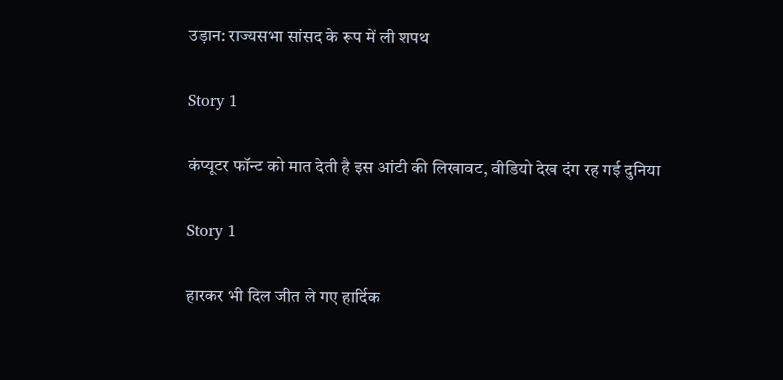उड़ान: राज्यसभा सांसद के रूप में ली शपथ

Story 1

कंप्यूटर फॉन्ट को मात देती है इस आंटी की लिखावट, वीडियो देख दंग रह गई दुनिया

Story 1

हारकर भी दिल जीत ले गए हार्दिक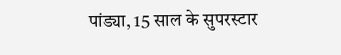पांड्या, 15 साल के सुपरस्टार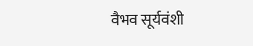वैभव सूर्यवंशी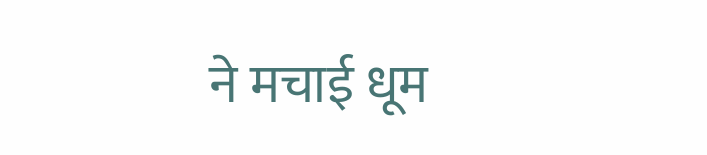ने मचाई धूम